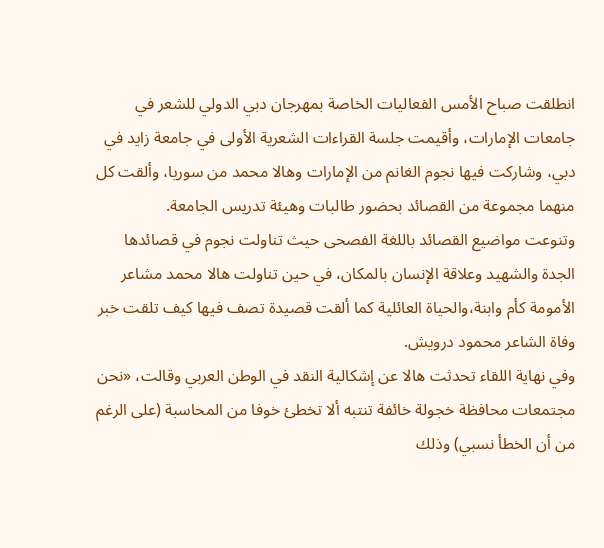انطلقت صباح الأمس الفعاليات الخاصة بمهرجان دبي الدولي للشعر في جامعات الإمارات، وأقيمت جلسة القراءات الشعرية الأولى في جامعة زايد في دبي، وشاركت فيها نجوم الغانم من الإمارات وهالا محمد من سوريا، وألقت كل منهما مجموعة من القصائد بحضور طالبات وهيئة تدريس الجامعة.
وتنوعت مواضيع القصائد باللغة الفصحى حيث تناولت نجوم في قصائدها الجدة والشهيد وعلاقة الإنسان بالمكان، في حين تناولت هالا محمد مشاعر الأمومة كأم وابنة،والحياة العائلية كما ألقت قصيدة تصف فيها كيف تلقت خبر وفاة الشاعر محمود درويش.
وفي نهاية اللقاء تحدثت هالا عن إشكالية النقد في الوطن العربي وقالت، «نحن مجتمعات محافظة خجولة خائفة تنتبه ألا تخطئ خوفا من المحاسبة (على الرغم من أن الخطأ نسبي) وذلك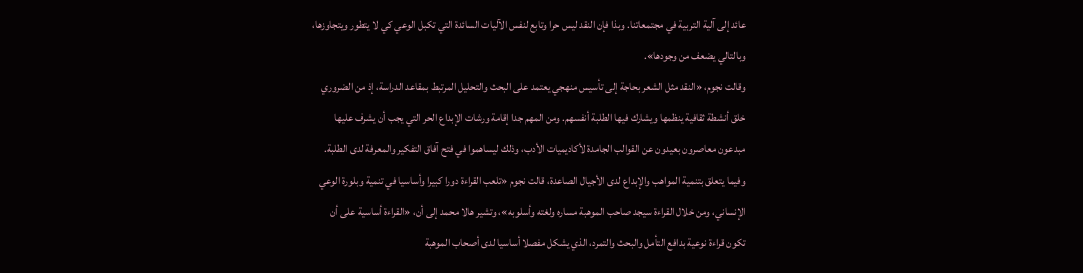عائد إلى آلية التربية في مجتمعاتنا. وبذا فإن النقد ليس حرا وتابع لنفس الآليات السائدة التي تكبل الوعي كي لا يتطور ويتجاوزها، وبالتالي يضعف من وجودها».
وقالت نجوم، «النقد مثل الشعر بحاجة إلى تأسيس منهجي يعتمد على البحث والتحليل المرتبط بمقاعد الدراسة، إذ من الضروري خلق أنشطة ثقافية ينظمها ويشارك فيها الطلبة أنفسهم. ومن المهم جدا إقامة ورشات الإبداع الحر التي يجب أن يشرف عليها مبدعون معاصرون بعيدون عن القوالب الجامدة لأكاديميات الأدب، وذلك ليساهموا في فتح آفاق التفكير والمعرفة لدى الطلبة.
وفيما يتعلق بتنمية المواهب والإبداع لدى الأجيال الصاعدة، قالت نجوم «تلعب القراءة دورا كبيرا وأساسيا في تنمية وبلورة الوعي الإنساني، ومن خلال القراءة سيجد صاحب الموهبة مساره ولغته وأسلوبه»، وتشير هالا محمد إلى أن، «القراءة أساسية على أن تكون قراءة نوعية بدافع التأمل والبحث والتمرد، الذي يشكل مفصلا أساسيا لدى أصحاب الموهبة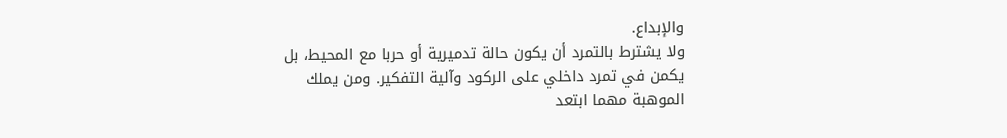والإبداع.
ولا يشترط بالتمرد أن يكون حالة تدميرية أو حربا مع المحيط، بل يكمن في تمرد داخلي على الركود وآلية التفكير. ومن يملك الموهبة مهما ابتعد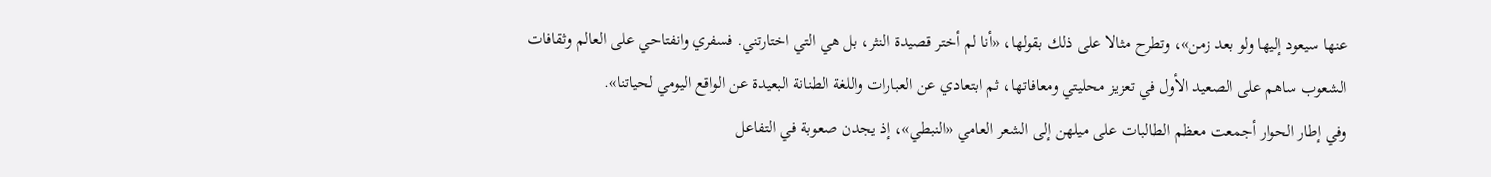عنها سيعود إليها ولو بعد زمن»، وتطرح مثالا على ذلك بقولها، «أنا لم أختر قصيدة النثر، بل هي التي اختارتني. فسفري وانفتاحي على العالم وثقافات الشعوب ساهم على الصعيد الأول في تعزيز محليتي ومعافاتها، ثم ابتعادي عن العبارات واللغة الطنانة البعيدة عن الواقع اليومي لحياتنا».
وفي إطار الحوار أجمعت معظم الطالبات على ميلهن إلى الشعر العامي «النبطي»، إذ يجدن صعوبة في التفاعل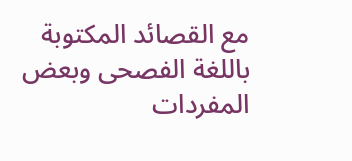مع القصائد المكتوبة باللغة الفصحى وبعض المفردات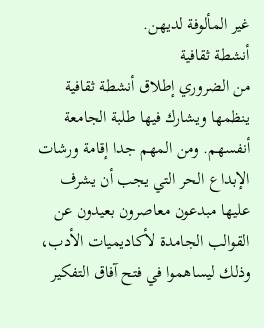غير المألوفة لديهن.
أنشطة ثقافية
من الضروري إطلاق أنشطة ثقافية ينظمها ويشارك فيها طلبة الجامعة أنفسهم. ومن المهم جدا إقامة ورشات الإبداع الحر التي يجب أن يشرف عليها مبدعون معاصرون بعيدون عن القوالب الجامدة لأكاديميات الأدب، وذلك ليساهموا في فتح آفاق التفكير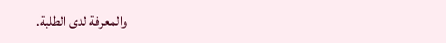والمعرفة لدى الطلبة.